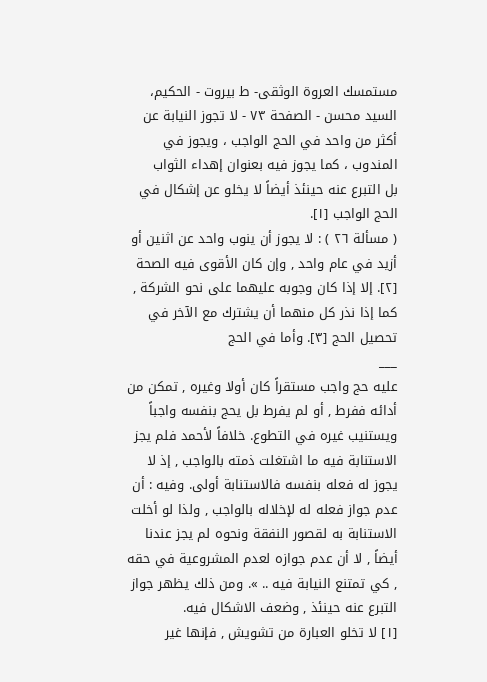مستمسك العروة الوثقى- ط بیروت - الحكيم، السيد محسن - الصفحة ٧٣ - لا تجوز النيابة عن أكثر من واحد في الحج الواجب ، ويجوز في المندوب ، كما يجوز فيه بعنوان إهداء الثواب
بل التبرع عنه حينئذ أيضاً لا يخلو عن إشكال في الحج الواجب [١].
( مسألة ٢٦ ) : لا يجوز أن ينوب واحد عن اثنين أو أزيد في عام واحد , وإن كان الأقوى فيه الصحة [٢]. إلا إذا كان وجوبه عليهما على نحو الشركة , كما إذا نذر كل منهما أن يشترك مع الآخر في تحصيل الحج [٣]. وأما في الحج
___
عليه حج واجب مستقراً كان أولا وغيره , تمكن من أدائه ففرط , أو لم يفرط بل يحج بنفسه واجباً ويستنيب غيره في التطوع. خلافاً لأحمد فلم يجز الاستنابة فيه ما اشتغلت ذمته بالواجب , إذ لا يجوز له فعله بنفسه فالاستنابة أولى. وفيه : أن عدم جواز فعله له لإخلاله بالواجب , ولذا لو أخلت الاستنابة به لقصور النفقة ونحوه لم يجز عندنا أيضاً , لا أن عدم جوازه لعدم المشروعية في حقه , كي تمتنع النيابة فيه .. ». ومن ذلك يظهر جواز التبرع عنه حينئذ , وضعف الاشكال فيه.
[١] لا تخلو العبارة من تشويش , فإنها غير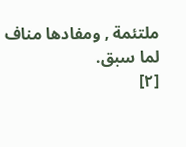ملتئمة , ومفادها مناف لما سبق.
[٢]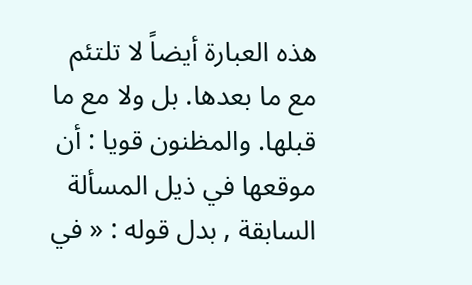هذه العبارة أيضاً لا تلتئم مع ما بعدها. بل ولا مع ما قبلها. والمظنون قويا : أن موقعها في ذيل المسألة السابقة , بدل قوله : « في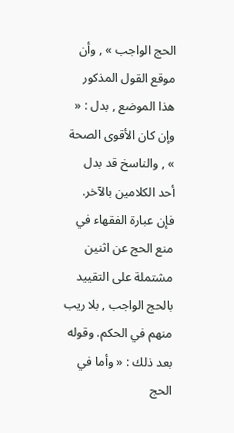الحج الواجب » , وأن موقع القول المذكور هذا الموضع , بدل : « وإن كان الأقوى الصحة » , والناسخ قد بدل أحد الكلامين بالآخر. فإن عبارة الفقهاء في منع الحج عن اثنين مشتملة على التقييد بالحج الواجب , بلا ريب منهم في الحكم. وقوله بعد ذلك : « وأما في الحج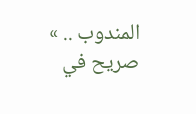المندوب .. » صريح في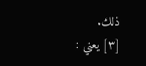ذلك.
[٣] يعني :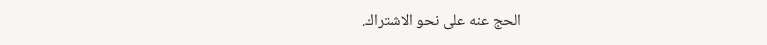الحج عنه على نحو الاشتراك.